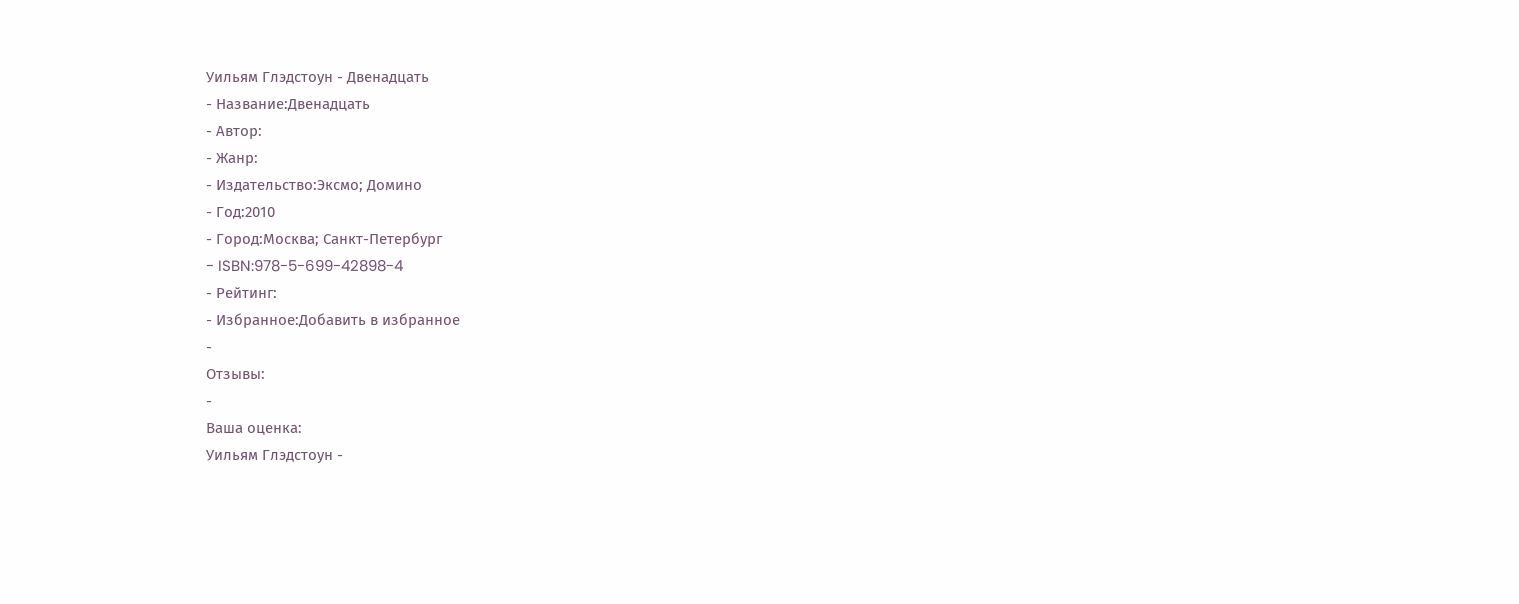Уильям Глэдстоун - Двенадцать
- Название:Двенадцать
- Автор:
- Жанр:
- Издательство:Эксмо; Домино
- Год:2010
- Город:Москва; Санкт-Петербург
- ISBN:978-5-699-42898-4
- Рейтинг:
- Избранное:Добавить в избранное
-
Отзывы:
-
Ваша оценка:
Уильям Глэдстоун -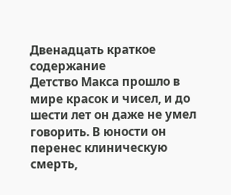Двенадцать краткое содержание
Детство Макса прошло в мире красок и чисел, и до шести лет он даже не умел говорить. В юности он перенес клиническую смерть,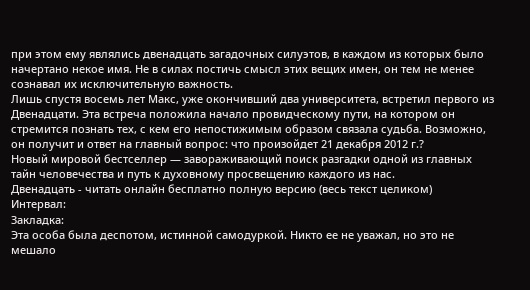при этом ему являлись двенадцать загадочных силуэтов, в каждом из которых было начертано некое имя. Не в силах постичь смысл этих вещих имен, он тем не менее сознавал их исключительную важность.
Лишь спустя восемь лет Макс, уже окончивший два университета, встретил первого из Двенадцати. Эта встреча положила начало провидческому пути, на котором он стремится познать тех, с кем его непостижимым образом связала судьба. Возможно, он получит и ответ на главный вопрос: что произойдет 21 декабря 2012 г.?
Новый мировой бестселлер — завораживающий поиск разгадки одной из главных тайн человечества и путь к духовному просвещению каждого из нас.
Двенадцать - читать онлайн бесплатно полную версию (весь текст целиком)
Интервал:
Закладка:
Эта особа была деспотом, истинной самодуркой. Никто ее не уважал, но это не мешало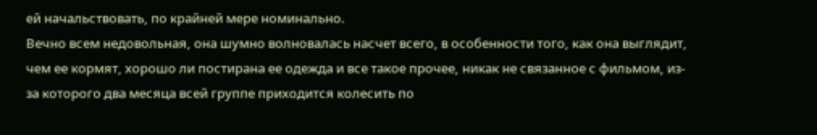ей начальствовать, по крайней мере номинально.
Вечно всем недовольная, она шумно волновалась насчет всего, в особенности того, как она выглядит, чем ее кормят, хорошо ли постирана ее одежда и все такое прочее, никак не связанное с фильмом, из-за которого два месяца всей группе приходится колесить по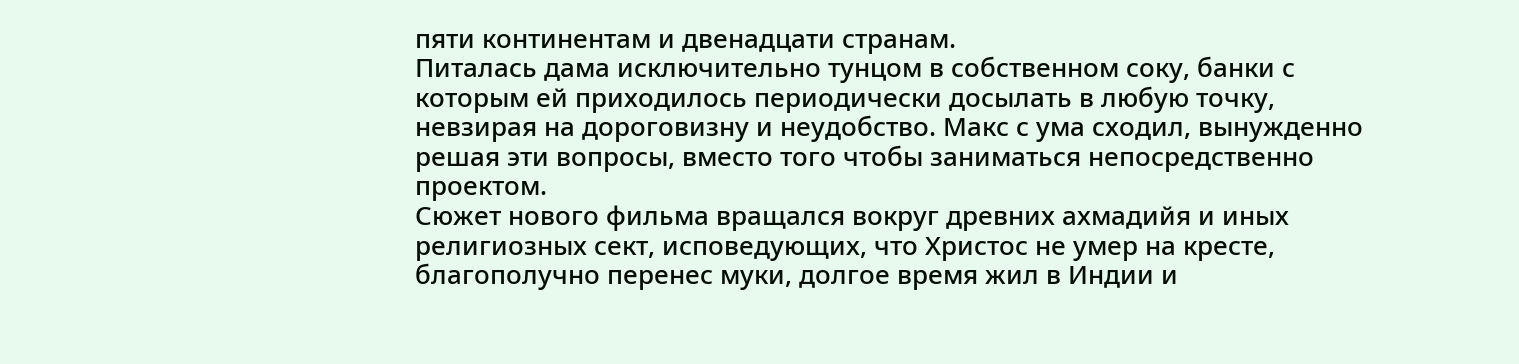пяти континентам и двенадцати странам.
Питалась дама исключительно тунцом в собственном соку, банки с которым ей приходилось периодически досылать в любую точку, невзирая на дороговизну и неудобство. Макс с ума сходил, вынужденно решая эти вопросы, вместо того чтобы заниматься непосредственно проектом.
Сюжет нового фильма вращался вокруг древних ахмадийя и иных религиозных сект, исповедующих, что Христос не умер на кресте, благополучно перенес муки, долгое время жил в Индии и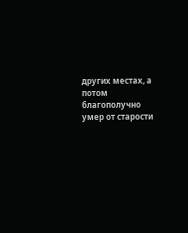других местах, а потом благополучно умер от старости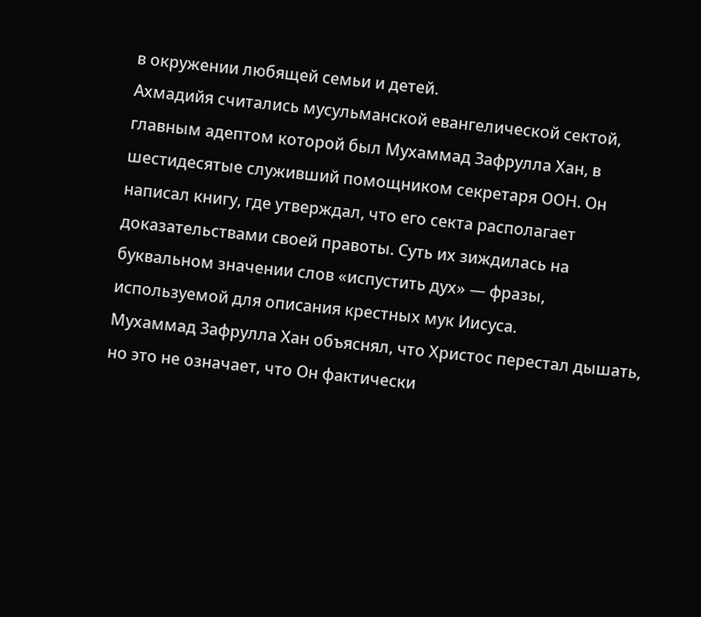в окружении любящей семьи и детей.
Ахмадийя считались мусульманской евангелической сектой, главным адептом которой был Мухаммад Зафрулла Хан, в шестидесятые служивший помощником секретаря ООН. Он написал книгу, где утверждал, что его секта располагает доказательствами своей правоты. Суть их зиждилась на буквальном значении слов «испустить дух» — фразы, используемой для описания крестных мук Иисуса.
Мухаммад Зафрулла Хан объяснял, что Христос перестал дышать, но это не означает, что Он фактически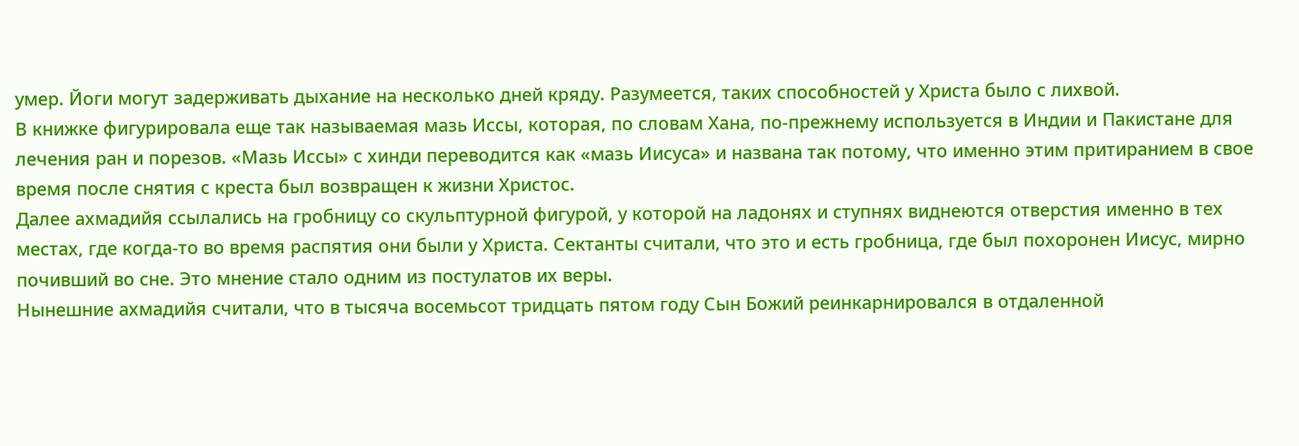умер. Йоги могут задерживать дыхание на несколько дней кряду. Разумеется, таких способностей у Христа было с лихвой.
В книжке фигурировала еще так называемая мазь Иссы, которая, по словам Хана, по-прежнему используется в Индии и Пакистане для лечения ран и порезов. «Мазь Иссы» с хинди переводится как «мазь Иисуса» и названа так потому, что именно этим притиранием в свое время после снятия с креста был возвращен к жизни Христос.
Далее ахмадийя ссылались на гробницу со скульптурной фигурой, у которой на ладонях и ступнях виднеются отверстия именно в тех местах, где когда-то во время распятия они были у Христа. Сектанты считали, что это и есть гробница, где был похоронен Иисус, мирно почивший во сне. Это мнение стало одним из постулатов их веры.
Нынешние ахмадийя считали, что в тысяча восемьсот тридцать пятом году Сын Божий реинкарнировался в отдаленной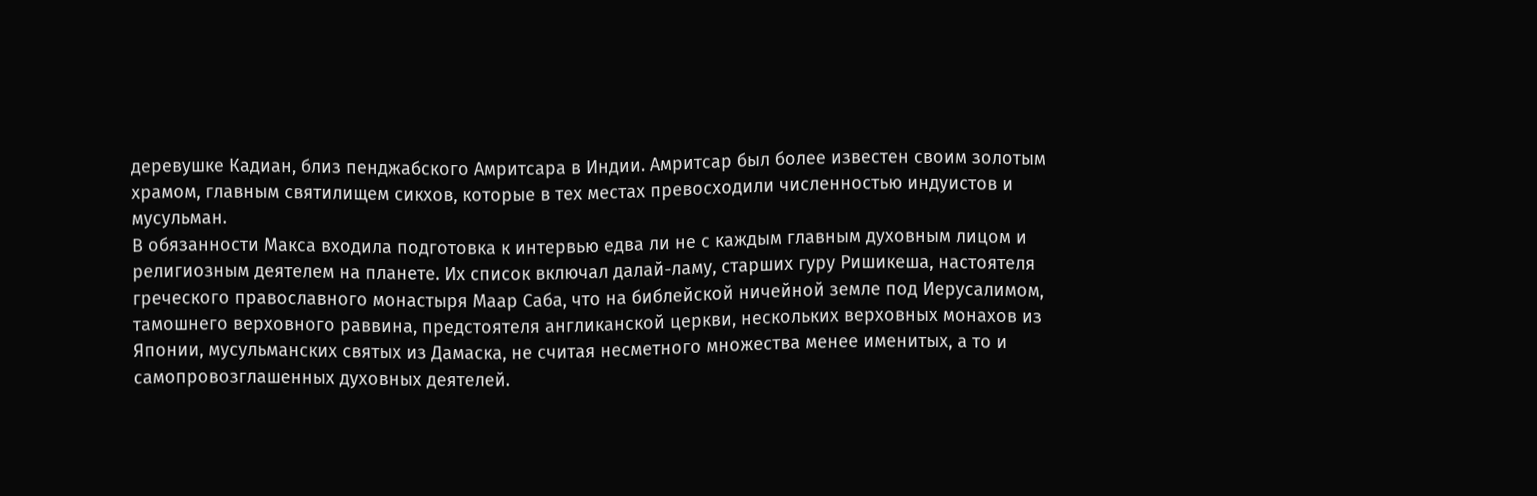деревушке Кадиан, близ пенджабского Амритсара в Индии. Амритсар был более известен своим золотым храмом, главным святилищем сикхов, которые в тех местах превосходили численностью индуистов и мусульман.
В обязанности Макса входила подготовка к интервью едва ли не с каждым главным духовным лицом и религиозным деятелем на планете. Их список включал далай-ламу, старших гуру Ришикеша, настоятеля греческого православного монастыря Маар Саба, что на библейской ничейной земле под Иерусалимом, тамошнего верховного раввина, предстоятеля англиканской церкви, нескольких верховных монахов из Японии, мусульманских святых из Дамаска, не считая несметного множества менее именитых, а то и самопровозглашенных духовных деятелей.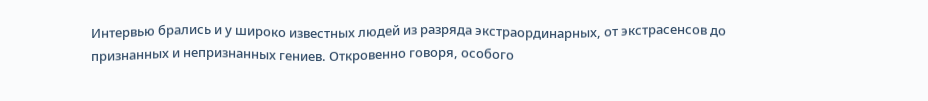Интервью брались и у широко известных людей из разряда экстраординарных, от экстрасенсов до признанных и непризнанных гениев. Откровенно говоря, особого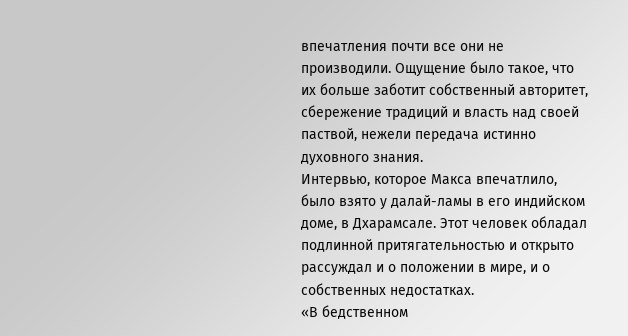впечатления почти все они не производили. Ощущение было такое, что их больше заботит собственный авторитет, сбережение традиций и власть над своей паствой, нежели передача истинно духовного знания.
Интервью, которое Макса впечатлило, было взято у далай-ламы в его индийском доме, в Дхарамсале. Этот человек обладал подлинной притягательностью и открыто рассуждал и о положении в мире, и о собственных недостатках.
«В бедственном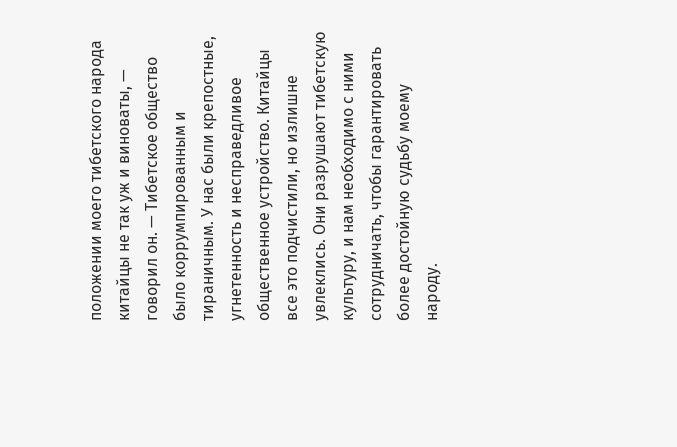положении моего тибетского народа китайцы не так уж и виноваты, — говорил он. — Тибетское общество было коррумпированным и тираничным. У нас были крепостные, угнетенность и несправедливое общественное устройство. Китайцы все это подчистили, но излишне увлеклись. Они разрушают тибетскую культуру, и нам необходимо с ними сотрудничать, чтобы гарантировать более достойную судьбу моему народу.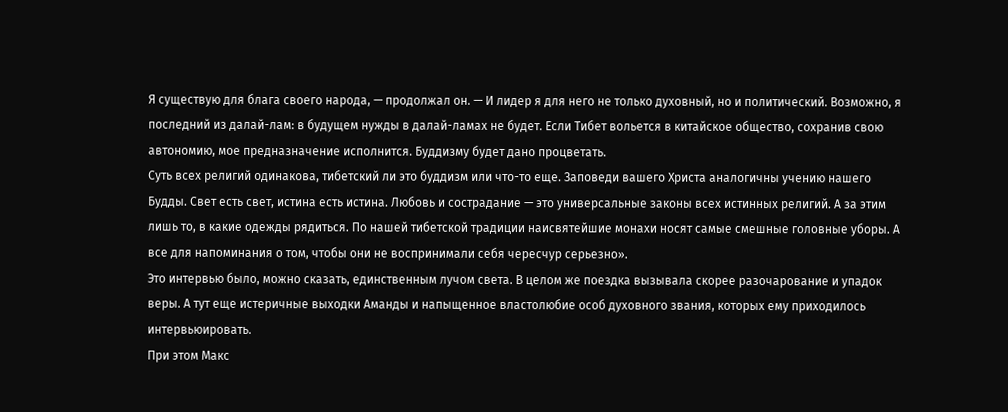Я существую для блага своего народа, — продолжал он. — И лидер я для него не только духовный, но и политический. Возможно, я последний из далай-лам: в будущем нужды в далай-ламах не будет. Если Тибет вольется в китайское общество, сохранив свою автономию, мое предназначение исполнится. Буддизму будет дано процветать.
Суть всех религий одинакова, тибетский ли это буддизм или что-то еще. Заповеди вашего Христа аналогичны учению нашего Будды. Свет есть свет, истина есть истина. Любовь и сострадание — это универсальные законы всех истинных религий. А за этим лишь то, в какие одежды рядиться. По нашей тибетской традиции наисвятейшие монахи носят самые смешные головные уборы. А все для напоминания о том, чтобы они не воспринимали себя чересчур серьезно».
Это интервью было, можно сказать, единственным лучом света. В целом же поездка вызывала скорее разочарование и упадок веры. А тут еще истеричные выходки Аманды и напыщенное властолюбие особ духовного звания, которых ему приходилось интервьюировать.
При этом Макс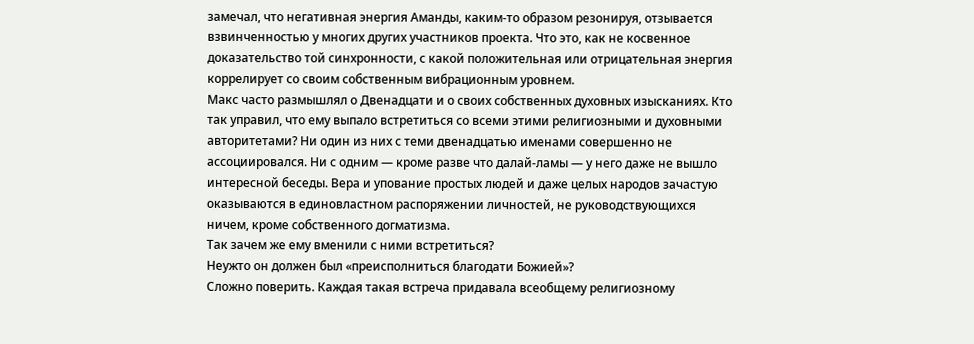замечал, что негативная энергия Аманды, каким-то образом резонируя, отзывается взвинченностью у многих других участников проекта. Что это, как не косвенное доказательство той синхронности, с какой положительная или отрицательная энергия коррелирует со своим собственным вибрационным уровнем.
Макс часто размышлял о Двенадцати и о своих собственных духовных изысканиях. Кто так управил, что ему выпало встретиться со всеми этими религиозными и духовными авторитетами? Ни один из них с теми двенадцатью именами совершенно не ассоциировался. Ни с одним — кроме разве что далай-ламы — у него даже не вышло интересной беседы. Вера и упование простых людей и даже целых народов зачастую оказываются в единовластном распоряжении личностей, не руководствующихся ничем, кроме собственного догматизма.
Так зачем же ему вменили с ними встретиться?
Неужто он должен был «преисполниться благодати Божией»?
Сложно поверить. Каждая такая встреча придавала всеобщему религиозному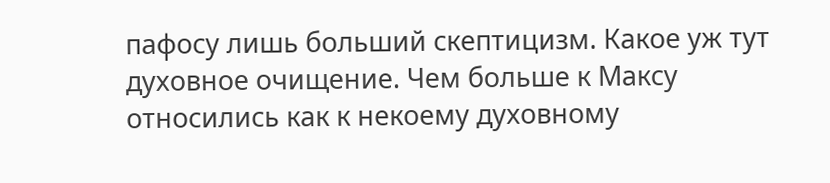пафосу лишь больший скептицизм. Какое уж тут духовное очищение. Чем больше к Максу относились как к некоему духовному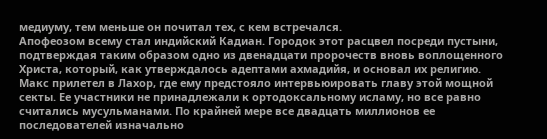медиуму, тем меньше он почитал тех, с кем встречался.
Апофеозом всему стал индийский Кадиан. Городок этот расцвел посреди пустыни, подтверждая таким образом одно из двенадцати пророчеств вновь воплощенного Христа, который, как утверждалось адептами ахмадийя, и основал их религию.
Макс прилетел в Лахор, где ему предстояло интервьюировать главу этой мощной секты. Ее участники не принадлежали к ортодоксальному исламу, но все равно считались мусульманами. По крайней мере все двадцать миллионов ее последователей изначально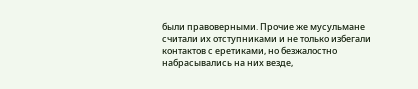были правоверными. Прочие же мусульмане считали их отступниками и не только избегали контактов с еретиками, но безжалостно набрасывались на них везде,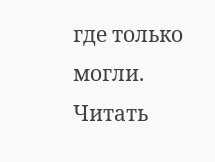где только могли.
Читать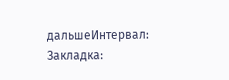дальшеИнтервал:
Закладка: